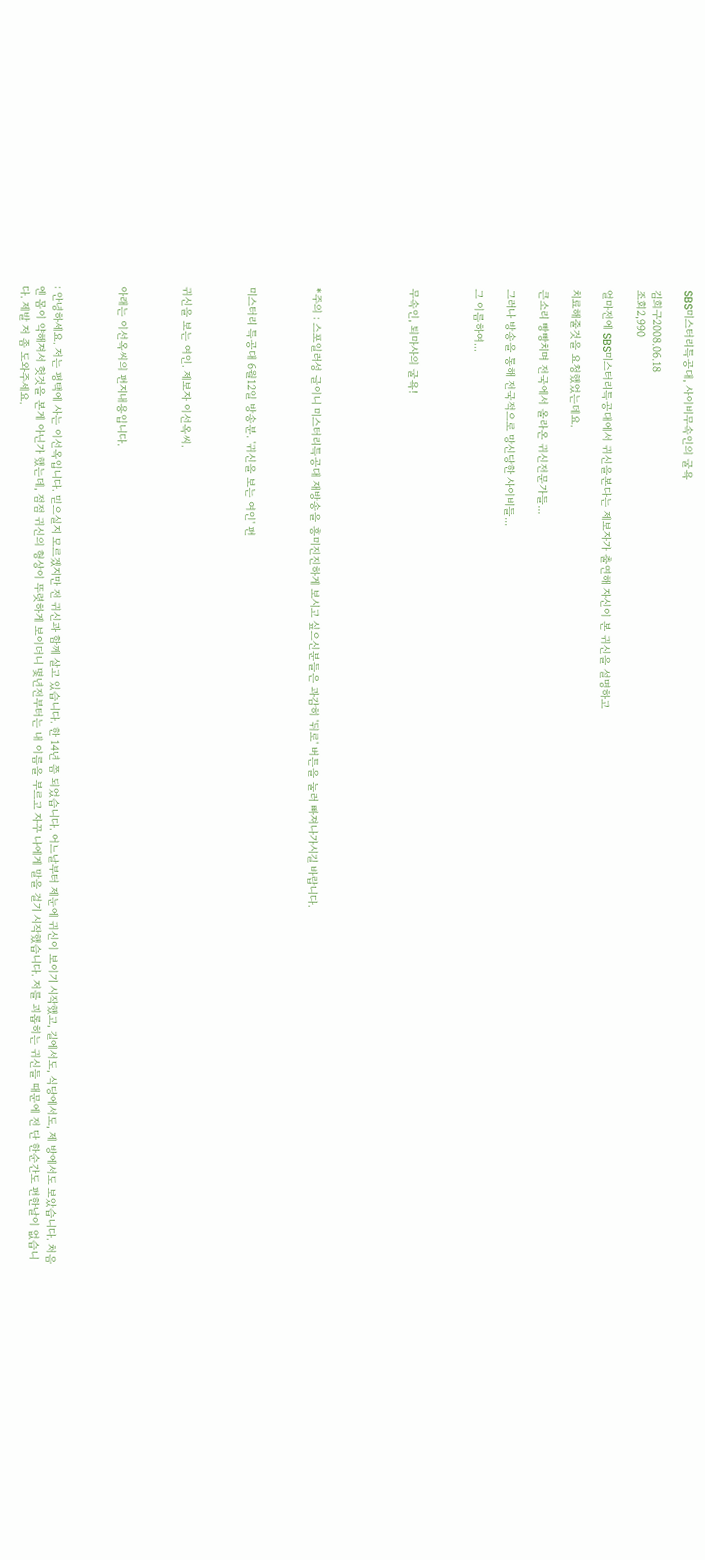SBS미스터리특공대, 사이비무속인의 굴욕

김희구2008.06.18
조회2,990

얼마전에 SBS미스터리특공대에서 귀신을본다는 제보자가 출연해 자신이 본 귀신을 설명하고

치료해줄것을 요청했었는데요.

큰소리 빵빵치며 전국에서 올라온 귀신전문가들...

그러나 방송을 통해 전국적으로 망신당한 사이비들...

그 이름하여...



무속인, 퇴마사의 굴욕!





*주의 : 스포일러성 글이니 미스터리특공대 재방송을 흥미진진하게 보시고 싶으신분들은 과감히 '뒤로' 버튼을 눌러 빠져나가시길 바랍니다.



미스터리 특공대 6월12일 방송분. '귀신을 보는 여인' 편



귀신을 보는 여인. 제보자 이선옥씨.



아래는 이선옥씨의 편지내용입니다.



: 안녕하세요. 저는 평택에 사는 이선옥입니다. 믿으실지 모르겠지만 전 귀신과 함께 살고 있습니다. 한 14년 쯤 되었습니다. 어느날부터 제눈에 귀신이 보이기 시작했고, 길에서도, 식당에서도, 제 방에서도 보았습니다. 처음엔 몸이 약해져서 헛것을 본게 아닌가 했는데, 점점 귀신의 형상이 뚜렷하게 보이더니 몇년전부터는 내 이름을 부르고 자꾸 나에게 말을 걸기 시작했습니다. 저를 괴롭히는 귀신들 때문에 전 단 한순간도 편한날이 없습니다. 제발 저 좀 도와주세요.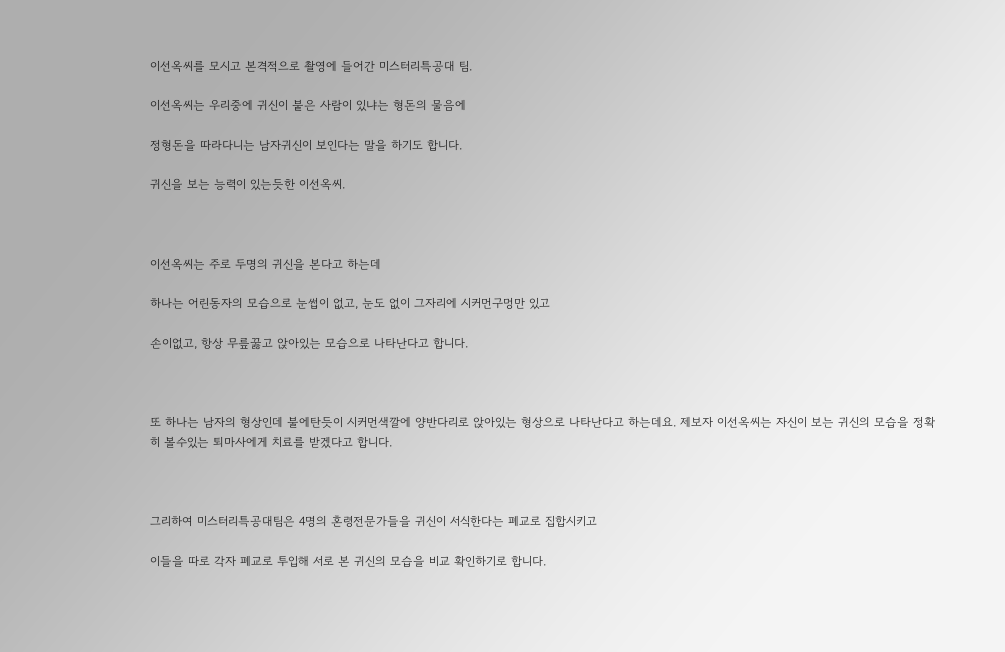이선옥씨를 모시고 본격적으로 촬영에 들어간 미스터리특공대 팀.

이선옥씨는 우리중에 귀신이 붙은 사람이 있냐는 형돈의 물음에

정형돈을 따라다니는 남자귀신이 보인다는 말을 하기도 합니다.

귀신을 보는 능력이 있는듯한 이선옥씨.



이선옥씨는 주로 두명의 귀신을 본다고 하는데

하나는 어린동자의 모습으로 눈썹이 없고, 눈도 없이 그자리에 시커먼구멍만 있고

손이없고, 항상 무릎꿇고 앉아있는 모습으로 나타난다고 합니다.



또 하나는 남자의 형상인데 불에탄듯이 시커먼색깔에 양반다리로 앉아있는 형상으로 나타난다고 하는데요. 제보자 이선옥씨는 자신이 보는 귀신의 모습을 정확히 볼수있는 퇴마사에게 치료를 받겠다고 합니다.



그리하여 미스터리특공대팀은 4명의 혼령전문가들을 귀신이 서식한다는 폐교로 집합시키고

이들을 따로 각자 폐교로 투입해 서로 본 귀신의 모습을 비교 확인하기로 합니다.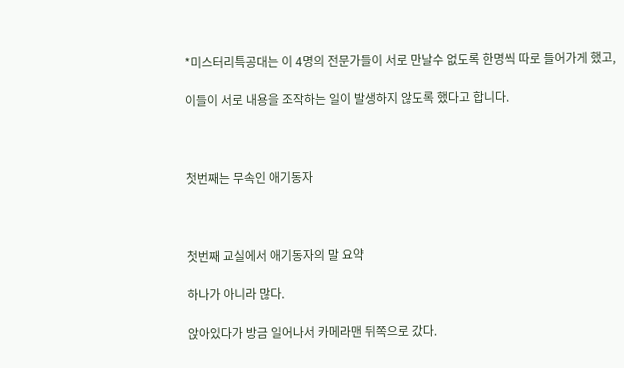*미스터리특공대는 이 4명의 전문가들이 서로 만날수 없도록 한명씩 따로 들어가게 했고,

이들이 서로 내용을 조작하는 일이 발생하지 않도록 했다고 합니다.



첫번째는 무속인 애기동자



첫번째 교실에서 애기동자의 말 요약

하나가 아니라 많다.

앉아있다가 방금 일어나서 카메라맨 뒤쪽으로 갔다.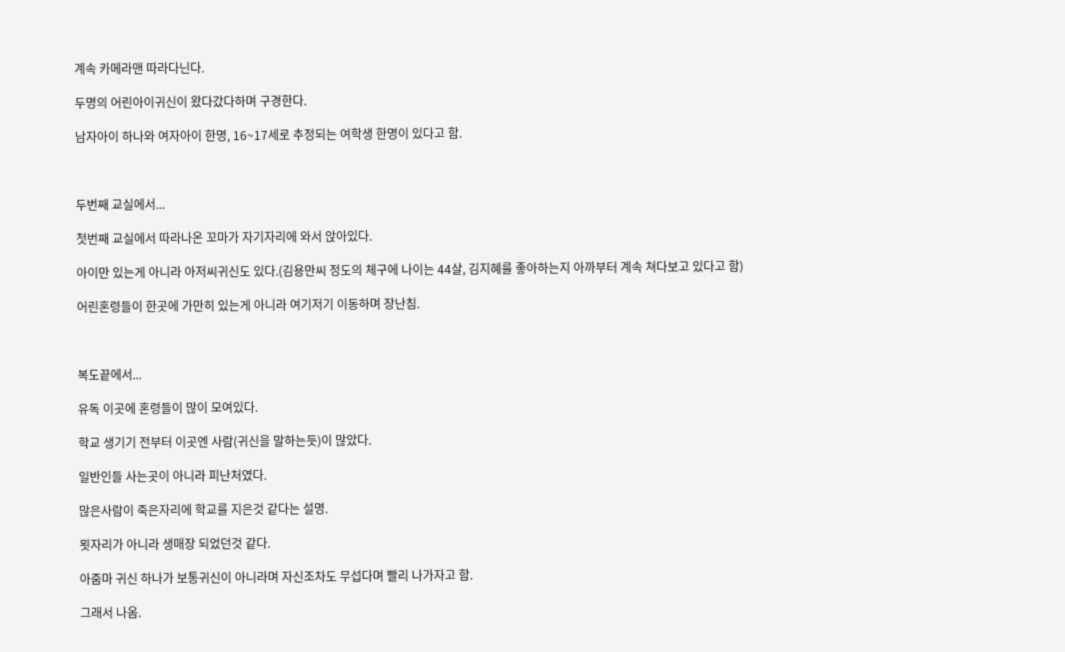계속 카메라맨 따라다닌다.

두명의 어린아이귀신이 왔다갔다하며 구경한다.

남자아이 하나와 여자아이 한명, 16~17세로 추정되는 여학생 한명이 있다고 함.



두번째 교실에서...

첫번째 교실에서 따라나온 꼬마가 자기자리에 와서 앉아있다.

아이만 있는게 아니라 아저씨귀신도 있다.(김용만씨 정도의 체구에 나이는 44살, 김지혜를 좋아하는지 아까부터 계속 쳐다보고 있다고 함)

어린혼령들이 한곳에 가만히 있는게 아니라 여기저기 이동하며 장난침.



복도끝에서...

유독 이곳에 혼령들이 많이 모여있다.

학교 생기기 전부터 이곳엔 사람(귀신을 말하는듯)이 많았다.

일반인들 사는곳이 아니라 피난처였다.

많은사람이 죽은자리에 학교를 지은것 같다는 설명.

묏자리가 아니라 생매장 되었던것 같다.

아줌마 귀신 하나가 보통귀신이 아니라며 자신조차도 무섭다며 빨리 나가자고 함.

그래서 나옴.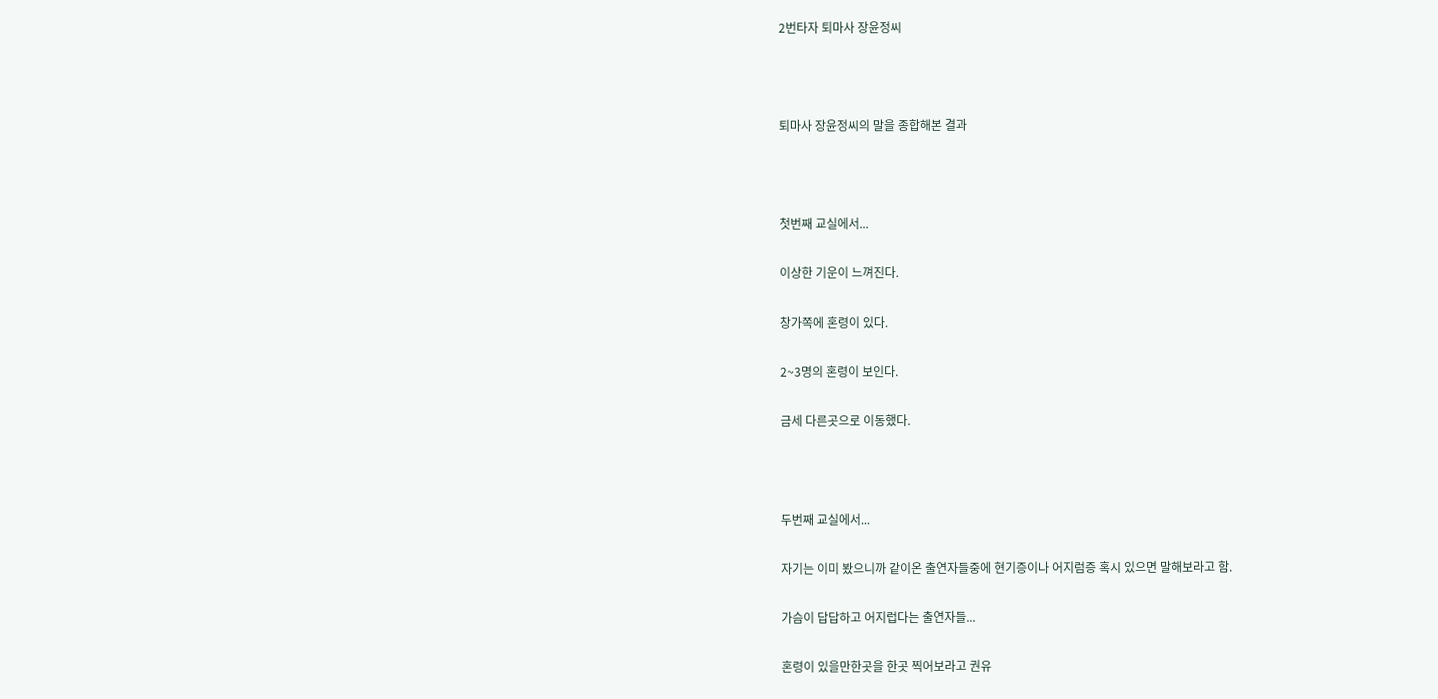2번타자 퇴마사 장윤정씨



퇴마사 장윤정씨의 말을 종합해본 결과



첫번째 교실에서...

이상한 기운이 느껴진다.

창가쪽에 혼령이 있다.

2~3명의 혼령이 보인다.

금세 다른곳으로 이동했다.



두번째 교실에서...

자기는 이미 봤으니까 같이온 출연자들중에 현기증이나 어지럼증 혹시 있으면 말해보라고 함.

가슴이 답답하고 어지럽다는 출연자들...

혼령이 있을만한곳을 한곳 찍어보라고 권유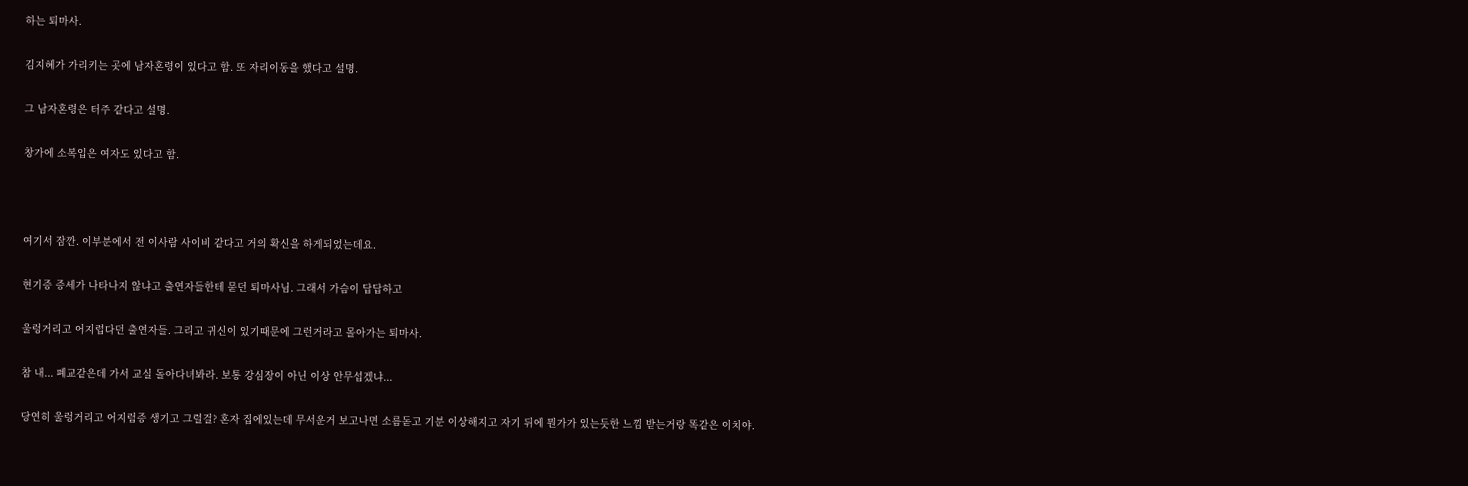하는 퇴마사.

김지혜가 가리키는 곳에 남자혼령이 있다고 함. 또 자리이동을 했다고 설명.

그 남자혼령은 터주 같다고 설명.

창가에 소복입은 여자도 있다고 함.



여기서 잠깐. 이부분에서 전 이사람 사이비 같다고 거의 확신을 하게되었는데요.

현기증 증세가 나타나지 않냐고 출연자들한테 묻던 퇴마사님. 그래서 가슴이 답답하고

울렁거리고 어지럽다던 출연자들. 그리고 귀신이 있기때문에 그런거라고 몰아가는 퇴마사.

참 내... 폐교같은데 가서 교실 돌아다녀봐라. 보통 강심장이 아닌 이상 안무섭겠냐...

당연히 울렁거리고 어지럼증 생기고 그럴걸? 혼자 집에있는데 무서운거 보고나면 소름돋고 기분 이상해지고 자기 뒤에 뭔가가 있는듯한 느낌 받는거랑 똑같은 이치야.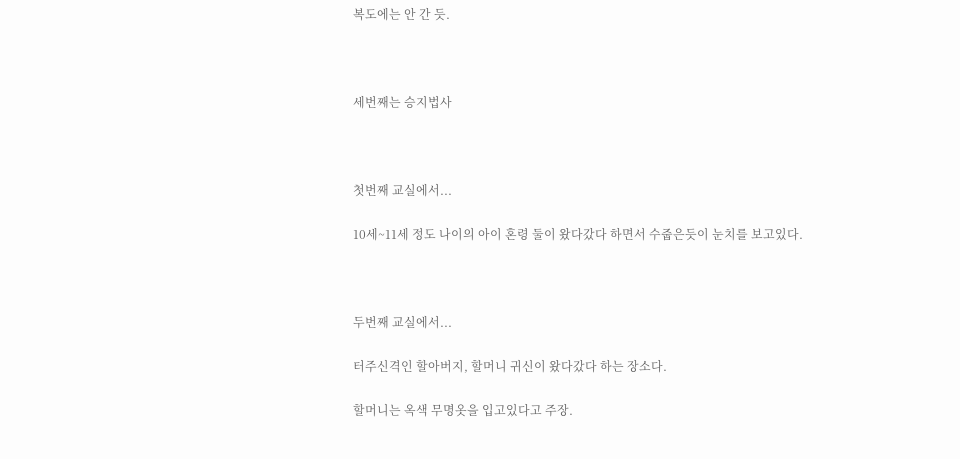복도에는 안 간 듯.



세번째는 승지법사



첫번째 교실에서...

10세~11세 정도 나이의 아이 혼령 둘이 왔다갔다 하면서 수줍은듯이 눈치를 보고있다.



두번째 교실에서...

터주신격인 할아버지, 할머니 귀신이 왔다갔다 하는 장소다.

할머니는 옥색 무명옷을 입고있다고 주장.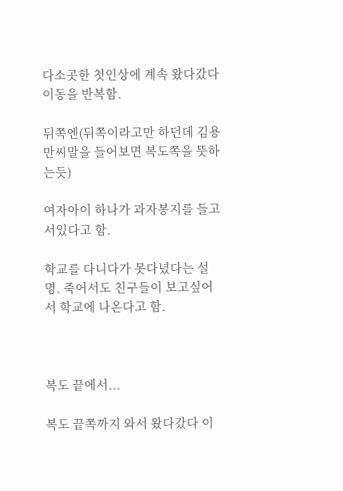다소곳한 첫인상에 계속 왔다갔다 이동을 반복함.

뒤쪽엔(뒤쪽이라고만 하던데 김용만씨말을 들어보면 복도쪽을 뜻하는듯)

여자아이 하나가 과자봉지를 들고 서있다고 함.

학교를 다니다가 못다녔다는 설명. 죽어서도 친구들이 보고싶어서 학교에 나온다고 함.



복도 끝에서...

복도 끝쪽까지 와서 왔다갔다 이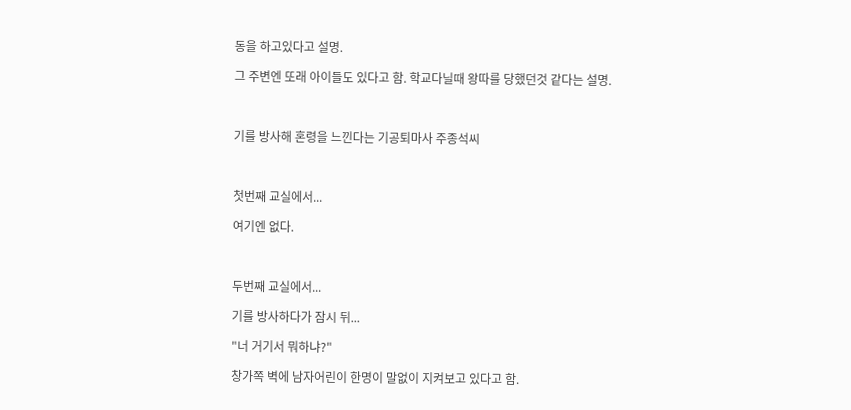동을 하고있다고 설명.

그 주변엔 또래 아이들도 있다고 함. 학교다닐때 왕따를 당했던것 같다는 설명.



기를 방사해 혼령을 느낀다는 기공퇴마사 주종석씨



첫번째 교실에서...

여기엔 없다.



두번째 교실에서...

기를 방사하다가 잠시 뒤...

"너 거기서 뭐하냐?"

창가쪽 벽에 남자어린이 한명이 말없이 지켜보고 있다고 함.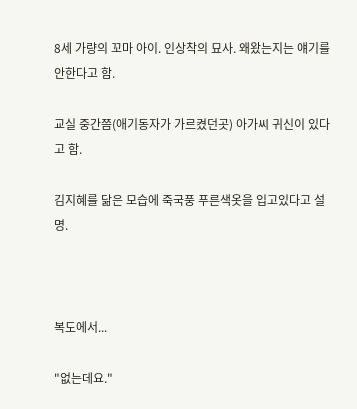8세 가량의 꼬마 아이. 인상착의 묘사. 왜왔는지는 얘기를 안한다고 함.

교실 중간쯤(애기동자가 가르켰던곳) 아가씨 귀신이 있다고 함.

김지혜를 닮은 모습에 죽국풍 푸른색옷을 입고있다고 설명.



복도에서...

"없는데요."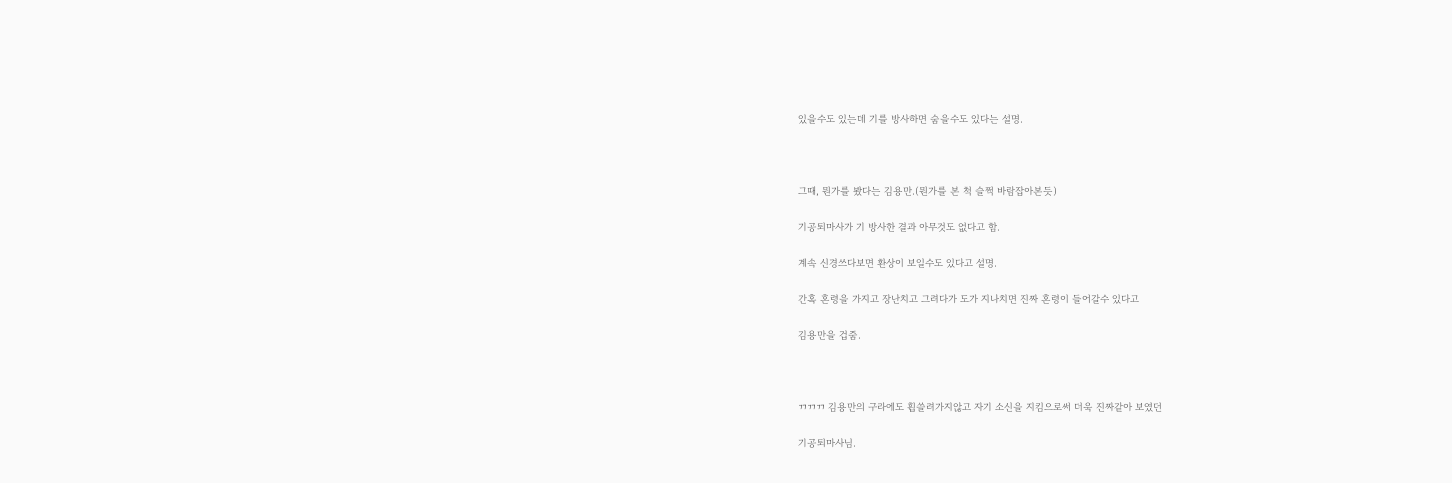있을수도 있는데 기를 방사하면 숨을수도 있다는 설명.



그때, 뭔가를 봤다는 김용만.(뭔가를 본 척 슬쩍 바람잡아본듯)

기공퇴마사가 기 방사한 결과 아무것도 없다고 함.

계속 신경쓰다보면 환상이 보일수도 있다고 설명.

간혹 혼령을 가지고 장난치고 그려다가 도가 지나치면 진짜 혼령이 들어갈수 있다고

김용만을 겁줌.



ㄲㄲㄲ 김용만의 구라에도 휩쓸려가지않고 자기 소신을 지킴으로써 더욱 진짜같아 보였던

기공퇴마사님.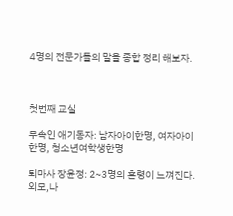4명의 전문가들의 말을 종합 정리 해보자.



첫번째 교실

무속인 애기동자: 남자아이한명, 여자아이한명, 청소년여학생한명

퇴마사 장윤정: 2~3명의 혼령이 느껴진다. 외모,나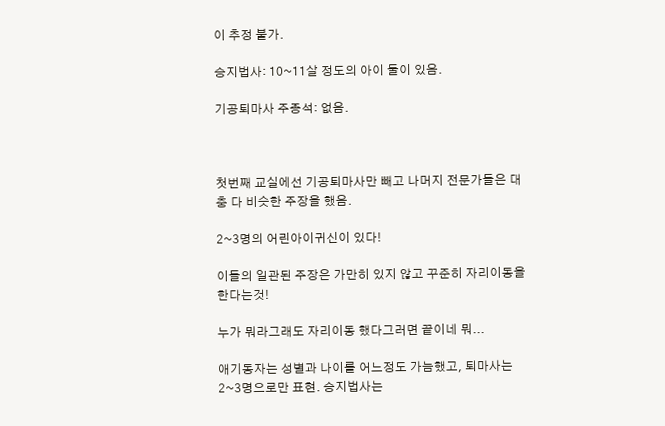이 추정 불가.

승지법사: 10~11살 정도의 아이 둘이 있음.

기공퇴마사 주종석: 없음.



첫번째 교실에선 기공퇴마사만 빼고 나머지 전문가들은 대충 다 비슷한 주장을 했음.

2~3명의 어린아이귀신이 있다!

이들의 일관된 주장은 가만히 있지 않고 꾸준히 자리이동을 한다는것!

누가 뭐라그래도 자리이동 했다그러면 끝이네 뭐...

애기동자는 성별과 나이를 어느정도 가늠했고, 퇴마사는 2~3명으로만 표현. 승지법사는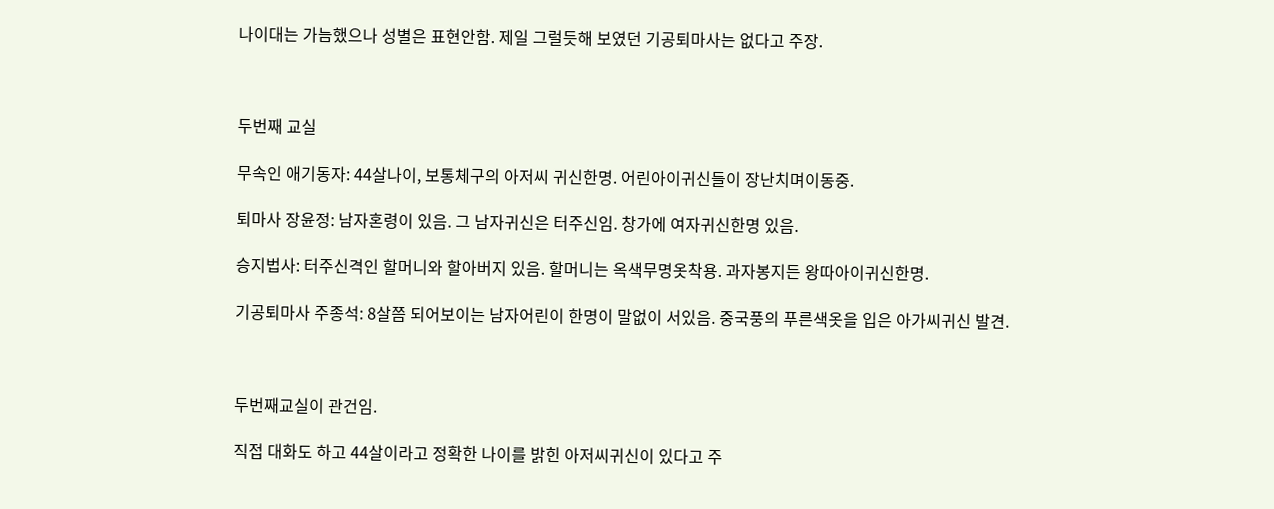나이대는 가늠했으나 성별은 표현안함. 제일 그럴듯해 보였던 기공퇴마사는 없다고 주장.



두번째 교실

무속인 애기동자: 44살나이, 보통체구의 아저씨 귀신한명. 어린아이귀신들이 장난치며이동중.

퇴마사 장윤정: 남자혼령이 있음. 그 남자귀신은 터주신임. 창가에 여자귀신한명 있음.

승지법사: 터주신격인 할머니와 할아버지 있음. 할머니는 옥색무명옷착용. 과자봉지든 왕따아이귀신한명.

기공퇴마사 주종석: 8살쯤 되어보이는 남자어린이 한명이 말없이 서있음. 중국풍의 푸른색옷을 입은 아가씨귀신 발견.



두번째교실이 관건임.

직접 대화도 하고 44살이라고 정확한 나이를 밝힌 아저씨귀신이 있다고 주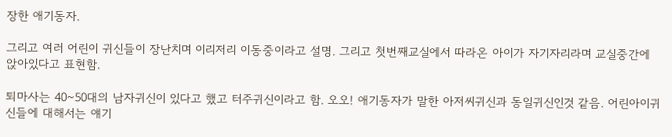장한 애기동자.

그리고 여러 어린이 귀신들이 장난치며 이리저리 이동중이라고 설명. 그리고 첫번째교실에서 따라온 아이가 자기자리라며 교실중간에 앉아있다고 표현함.

퇴마사는 40~50대의 남자귀신이 있다고 했고 터주귀신이라고 함. 오오! 애기동자가 말한 아저씨귀신과 동일귀신인것 같음. 어린아이귀신들에 대해서는 얘기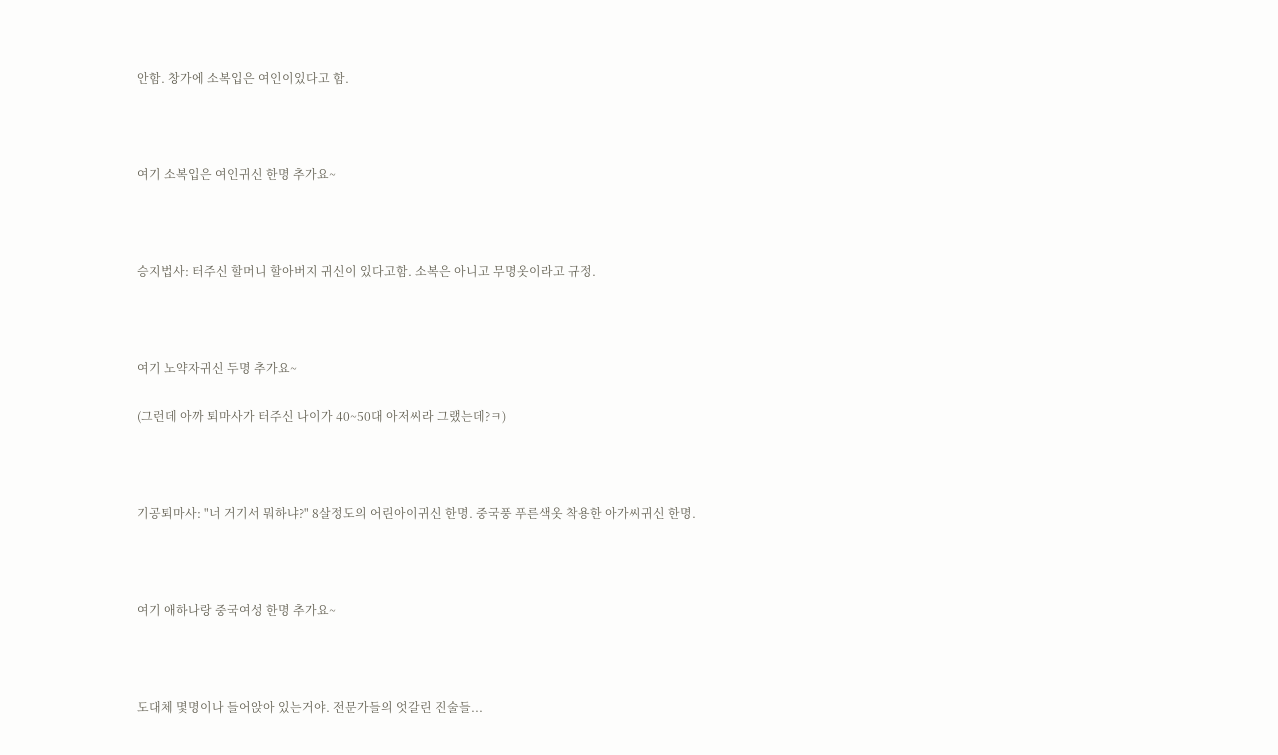안함. 창가에 소복입은 여인이있다고 함.



여기 소복입은 여인귀신 한명 추가요~



승지법사: 터주신 할머니 할아버지 귀신이 있다고함. 소복은 아니고 무명옷이라고 규정.



여기 노약자귀신 두명 추가요~

(그런데 아까 퇴마사가 터주신 나이가 40~50대 아저씨라 그랬는데?ㅋ)



기공퇴마사: "너 거기서 뭐하냐?" 8살정도의 어린아이귀신 한명. 중국풍 푸른색옷 착용한 아가씨귀신 한명.



여기 애하나랑 중국여성 한명 추가요~



도대체 몇명이나 들어앉아 있는거야. 전문가들의 엇갈린 진술들...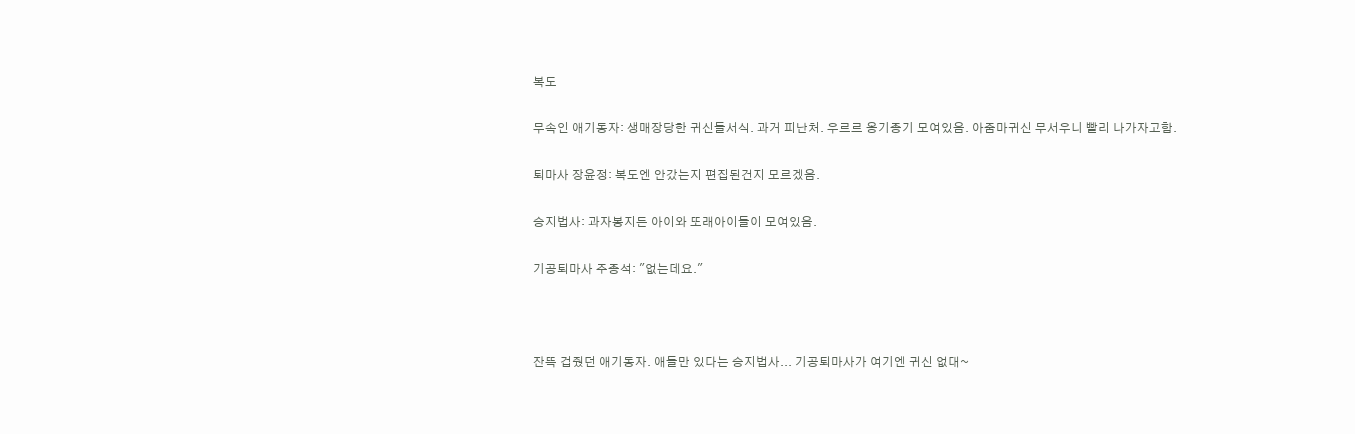복도

무속인 애기동자: 생매장당한 귀신들서식. 과거 피난처. 우르르 옹기종기 모여있음. 아줌마귀신 무서우니 빨리 나가자고함.

퇴마사 장윤정: 복도엔 안갔는지 편집된건지 모르겠음.

승지법사: 과자봉지든 아이와 또래아이들이 모여있음.

기공퇴마사 주종석: "없는데요."



잔뜩 겁줬던 애기동자. 애들만 있다는 승지법사... 기공퇴마사가 여기엔 귀신 없대~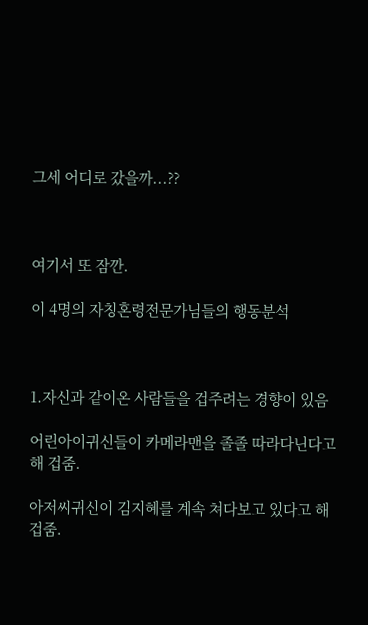그세 어디로 갔을까...??



여기서 또 잠깐.

이 4명의 자칭혼령전문가님들의 행동분석



1.자신과 같이온 사람들을 겁주려는 경향이 있음

어린아이귀신들이 카메라맨을 졸졸 따라다닌다고해 겁줌.

아저씨귀신이 김지혜를 계속 쳐다보고 있다고 해 겁줌.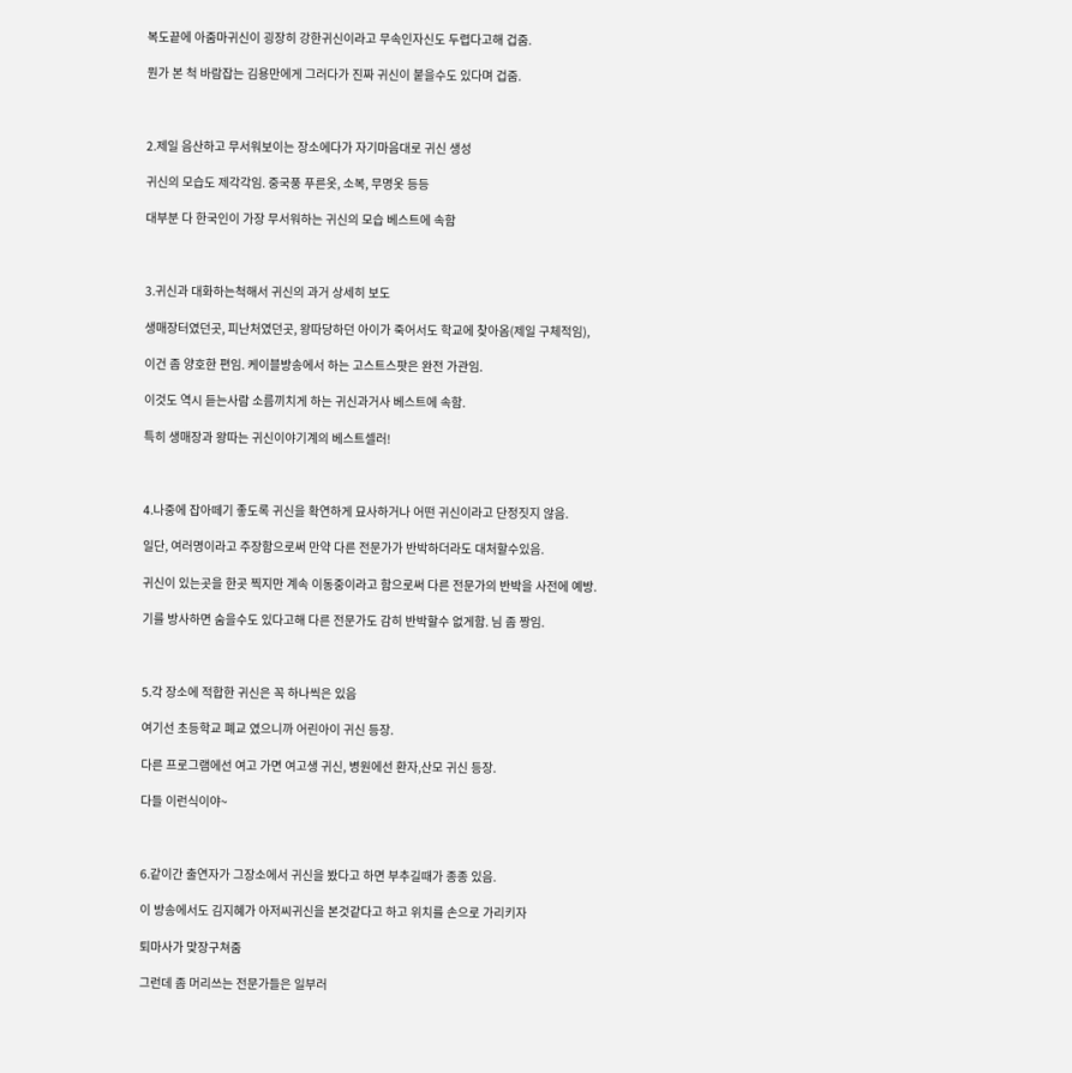복도끝에 아줌마귀신이 굉장히 강한귀신이라고 무속인자신도 두렵다고해 겁줌.

뭔가 본 척 바람잡는 김용만에게 그러다가 진짜 귀신이 붙을수도 있다며 겁줌.



2.제일 음산하고 무서워보이는 장소에다가 자기마음대로 귀신 생성

귀신의 모습도 제각각임. 중국풍 푸른옷, 소복, 무명옷 등등

대부분 다 한국인이 가장 무서워하는 귀신의 모습 베스트에 속함



3.귀신과 대화하는척해서 귀신의 과거 상세히 보도

생매장터였던곳, 피난처였던곳, 왕따당하던 아이가 죽어서도 학교에 찾아옴(제일 구체적임),

이건 좀 양호한 편임. 케이블방송에서 하는 고스트스팟은 완전 가관임.

이것도 역시 듣는사람 소름끼치게 하는 귀신과거사 베스트에 속함.

특히 생매장과 왕따는 귀신이야기계의 베스트셀러!



4.나중에 잡아떼기 좋도록 귀신을 확연하게 묘사하거나 어떤 귀신이라고 단정짓지 않음.

일단, 여러명이라고 주장함으로써 만약 다른 전문가가 반박하더라도 대처할수있음.

귀신이 있는곳을 한곳 찍지만 계속 이동중이라고 함으로써 다른 전문가의 반박을 사전에 예방.

기를 방사하면 숨을수도 있다고해 다른 전문가도 감히 반박할수 없게함. 님 좀 짱임.



5.각 장소에 적합한 귀신은 꼭 하나씩은 있음

여기선 초등학교 폐교 였으니까 어린아이 귀신 등장.

다른 프로그램에선 여고 가면 여고생 귀신, 병원에선 환자,산모 귀신 등장.

다들 이런식이야~



6.같이간 출연자가 그장소에서 귀신을 봤다고 하면 부추길때가 종종 있음.

이 방송에서도 김지혜가 아저씨귀신을 본것같다고 하고 위치를 손으로 가리키자

퇴마사가 맞장구쳐줌

그런데 좀 머리쓰는 전문가들은 일부러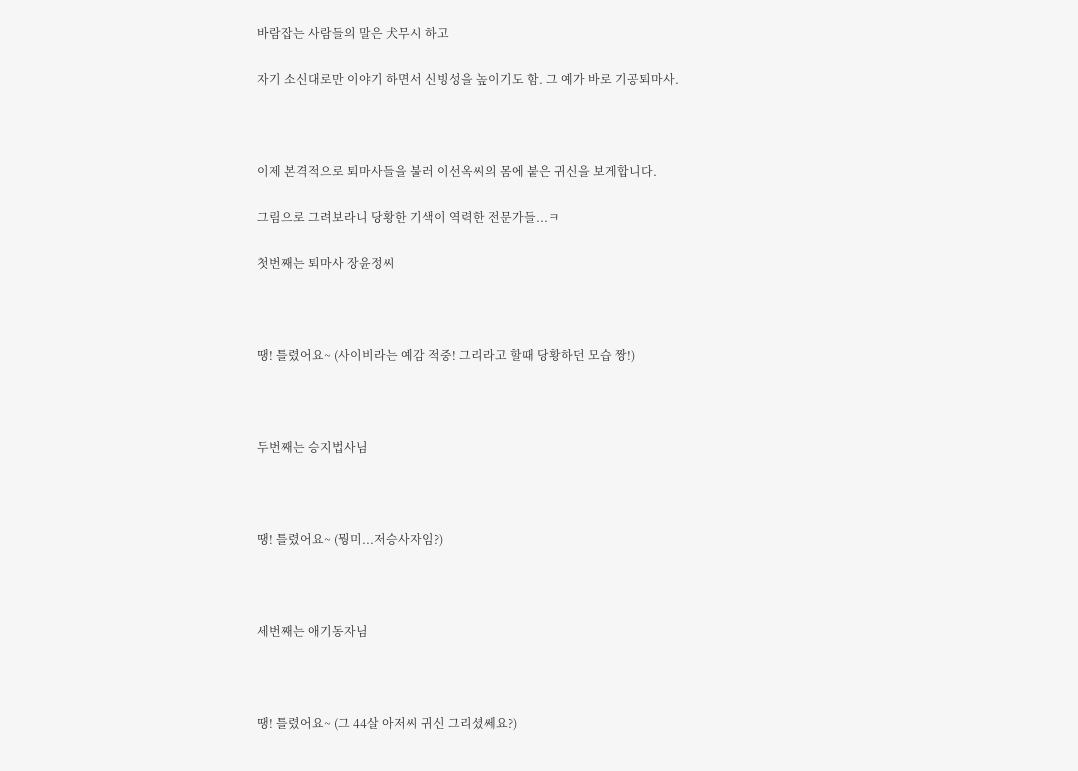바람잡는 사람들의 말은 犬무시 하고

자기 소신대로만 이야기 하면서 신빙성을 높이기도 함. 그 예가 바로 기공퇴마사.



이제 본격적으로 퇴마사들을 불러 이선옥씨의 몸에 붙은 귀신을 보게합니다.

그림으로 그려보라니 당황한 기색이 역력한 전문가들...ㅋ

첫번째는 퇴마사 장윤정씨



땡! 틀렸어요~ (사이비라는 예감 적중! 그리라고 할때 당황하던 모습 짱!)



두번째는 승지법사님



땡! 틀렸어요~ (뭥미...저승사자임?)



세번째는 애기동자님



땡! 틀렸어요~ (그 44살 아저씨 귀신 그리셨쎄요?)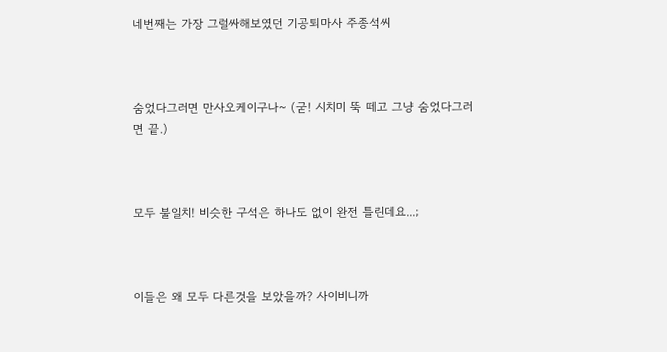네번째는 가장 그럴싸해보였던 기공퇴마사 주종석씨



숨었다그러면 만사오케이구나~ (굳! 시치미 뚝 떼고 그냥 숨었다그러면 끝.)



모두 불일치! 비슷한 구석은 하나도 없이 완전 틀린데요...;



이들은 왜 모두 다른것을 보았을까? 사이비니까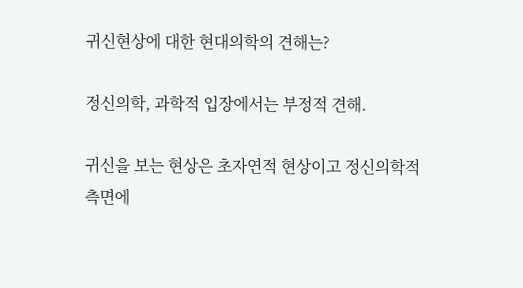귀신현상에 대한 현대의학의 견해는?

정신의학, 과학적 입장에서는 부정적 견해.

귀신을 보는 현상은 초자연적 현상이고 정신의학적 측면에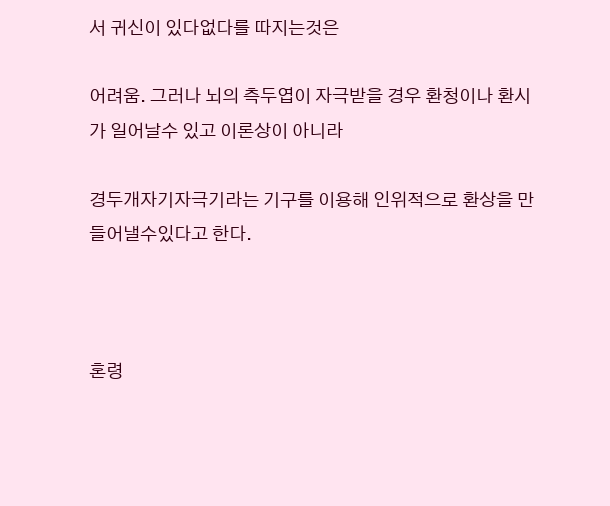서 귀신이 있다없다를 따지는것은

어려움. 그러나 뇌의 측두엽이 자극받을 경우 환청이나 환시가 일어날수 있고 이론상이 아니라

경두개자기자극기라는 기구를 이용해 인위적으로 환상을 만들어낼수있다고 한다.



혼령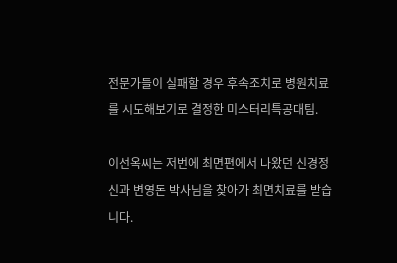전문가들이 실패할 경우 후속조치로 병원치료를 시도해보기로 결정한 미스터리특공대팀.

이선옥씨는 저번에 최면편에서 나왔던 신경정신과 변영돈 박사님을 찾아가 최면치료를 받습니다.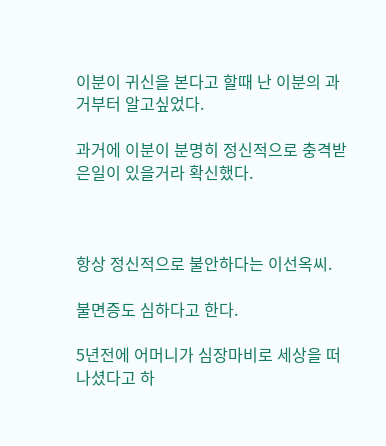이분이 귀신을 본다고 할때 난 이분의 과거부터 알고싶었다.

과거에 이분이 분명히 정신적으로 충격받은일이 있을거라 확신했다.



항상 정신적으로 불안하다는 이선옥씨.

불면증도 심하다고 한다.

5년전에 어머니가 심장마비로 세상을 떠나셨다고 하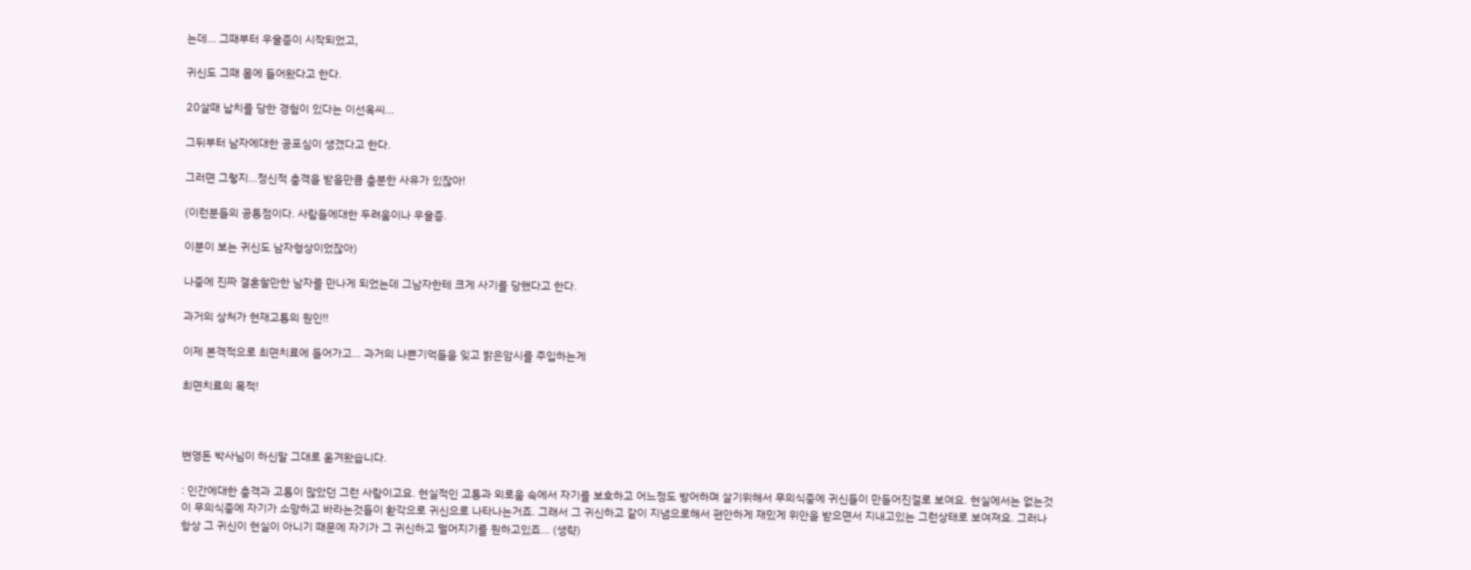는데... 그때부터 우울증이 시작되었고,

귀신도 그때 몸에 들어왔다고 한다.

20살때 납치를 당한 경험이 있다는 이선옥씨...

그뒤부터 남자에대한 공포심이 생겼다고 한다.

그러면 그렇지...정신적 충격을 받을만큼 충분한 사유가 있잖아!

(이런분들의 공통점이다. 사람들에대한 두려움이나 우울증.

이분이 보는 귀신도 남자형상이었잖아)

나중에 진짜 결혼할만한 남자를 만나게 되었는데 그남자한테 크게 사기를 당했다고 한다.

과거의 상처가 현재고통의 원인!!

이제 본격적으로 최면치료에 들어가고... 과거의 나쁜기억들을 잊고 밝은암시를 주입하는게

최면치료의 목적!



변영돈 박사님이 하신말 그대로 옮겨왔습니다.

: 인간에대한 충격과 고통이 많았던 그런 사람이고요. 현실적인 고통과 외로움 속에서 자기를 보호하고 어느정도 방어하며 살기위해서 무의식중에 귀신들이 만들어진걸로 보여요. 현실에서는 없는것이 무의식중에 자기가 소망하고 바라는것들이 환각으로 귀신으로 나타나는거죠. 그래서 그 귀신하고 같이 지냄으로해서 편안하게 재밌게 위안을 받으면서 지내고있는 그런상태로 보여져요. 그러나 항상 그 귀신이 현실이 아니기 때문에 자기가 그 귀신하고 멀어지기를 원하고있죠... (생략)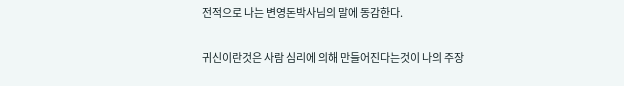전적으로 나는 변영돈박사님의 말에 동감한다.

귀신이란것은 사람 심리에 의해 만들어진다는것이 나의 주장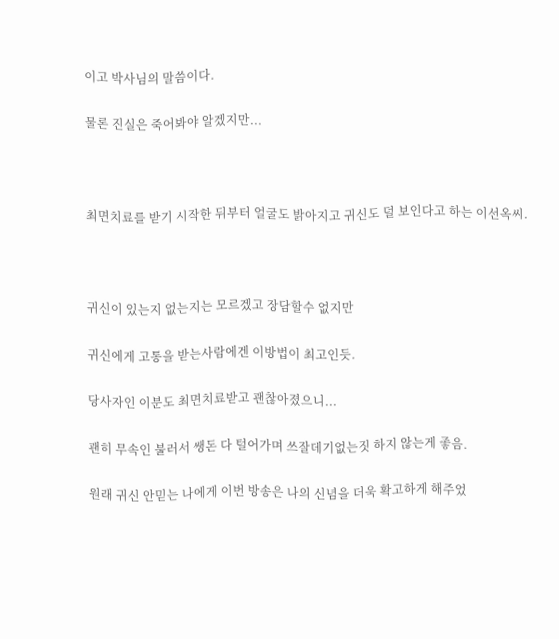이고 박사님의 말씀이다.

물론 진실은 죽어봐야 알겠지만...



최면치료를 받기 시작한 뒤부터 얼굴도 밝아지고 귀신도 덜 보인다고 하는 이선옥씨.



귀신이 있는지 없는지는 모르겠고 장담할수 없지만

귀신에게 고통을 받는사람에겐 이방법이 최고인듯.

당사자인 이분도 최면치료받고 괜찮아졌으니...

괜히 무속인 불러서 쌩돈 다 털어가며 쓰잘데기없는짓 하지 않는게 좋음.

원래 귀신 안믿는 나에게 이번 방송은 나의 신념을 더욱 확고하게 해주었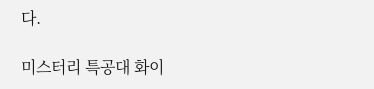다.

미스터리 특공대 화이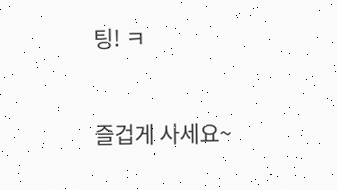팅! ㅋ



즐겁게 사세요~